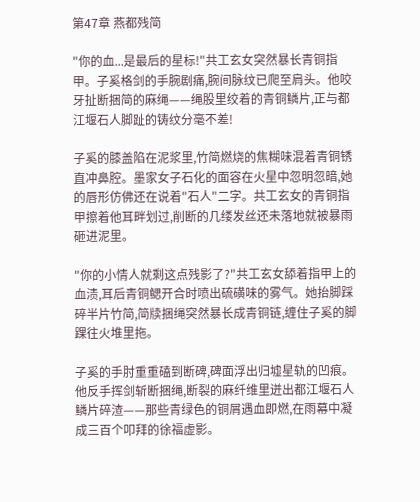第47章 燕都残简

"你的血...是最后的星标!"共工玄女突然暴长青铜指甲。子奚格剑的手腕剧痛,腕间脉纹已爬至肩头。他咬牙扯断捆简的麻绳——绳股里绞着的青铜鳞片,正与都江堰石人脚趾的铸纹分毫不差!

子奚的膝盖陷在泥浆里,竹简燃烧的焦糊味混着青铜锈直冲鼻腔。墨家女子石化的面容在火星中忽明忽暗,她的唇形仿佛还在说着"石人"二字。共工玄女的青铜指甲擦着他耳畔划过,削断的几缕发丝还未落地就被暴雨砸进泥里。

"你的小情人就剩这点残影了?"共工玄女舔着指甲上的血渍,耳后青铜鳃开合时喷出硫磺味的雾气。她抬脚踩碎半片竹简,简牍捆绳突然暴长成青铜链,缠住子奚的脚踝往火堆里拖。

子奚的手肘重重磕到断碑,碑面浮出归墟星轨的凹痕。他反手挥剑斩断捆绳,断裂的麻纤维里迸出都江堰石人鳞片碎渣——那些青绿色的铜屑遇血即燃,在雨幕中凝成三百个叩拜的徐福虚影。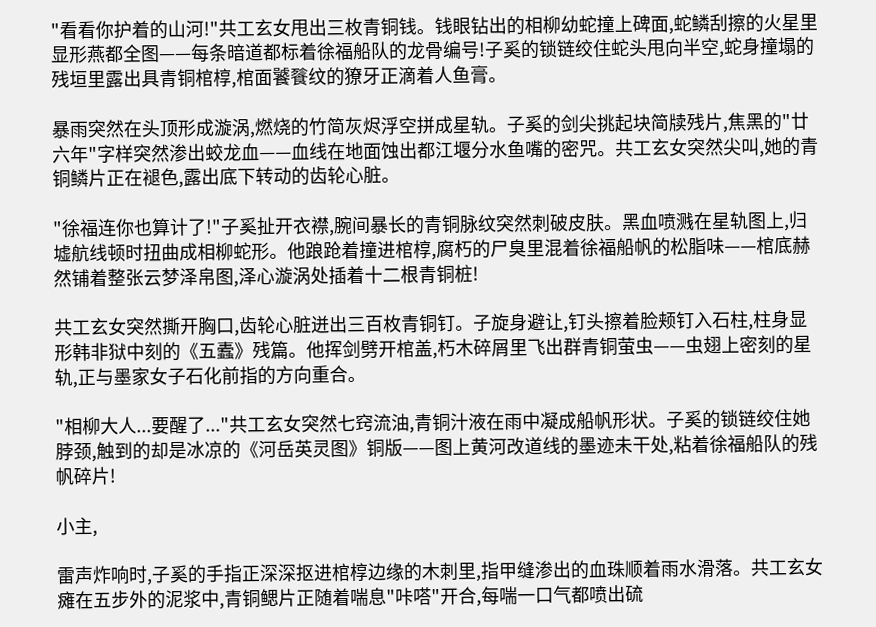"看看你护着的山河!"共工玄女甩出三枚青铜钱。钱眼钻出的相柳幼蛇撞上碑面,蛇鳞刮擦的火星里显形燕都全图——每条暗道都标着徐福船队的龙骨编号!子奚的锁链绞住蛇头甩向半空,蛇身撞塌的残垣里露出具青铜棺椁,棺面饕餮纹的獠牙正滴着人鱼膏。

暴雨突然在头顶形成漩涡,燃烧的竹简灰烬浮空拼成星轨。子奚的剑尖挑起块简牍残片,焦黑的"廿六年"字样突然渗出蛟龙血——血线在地面蚀出都江堰分水鱼嘴的密咒。共工玄女突然尖叫,她的青铜鳞片正在褪色,露出底下转动的齿轮心脏。

"徐福连你也算计了!"子奚扯开衣襟,腕间暴长的青铜脉纹突然刺破皮肤。黑血喷溅在星轨图上,归墟航线顿时扭曲成相柳蛇形。他踉跄着撞进棺椁,腐朽的尸臭里混着徐福船帆的松脂味——棺底赫然铺着整张云梦泽帛图,泽心漩涡处插着十二根青铜桩!

共工玄女突然撕开胸口,齿轮心脏迸出三百枚青铜钉。子旋身避让,钉头擦着脸颊钉入石柱,柱身显形韩非狱中刻的《五蠹》残篇。他挥剑劈开棺盖,朽木碎屑里飞出群青铜萤虫——虫翅上密刻的星轨,正与墨家女子石化前指的方向重合。

"相柳大人...要醒了..."共工玄女突然七窍流油,青铜汁液在雨中凝成船帆形状。子奚的锁链绞住她脖颈,触到的却是冰凉的《河岳英灵图》铜版——图上黄河改道线的墨迹未干处,粘着徐福船队的残帆碎片!

小主,

雷声炸响时,子奚的手指正深深抠进棺椁边缘的木刺里,指甲缝渗出的血珠顺着雨水滑落。共工玄女瘫在五步外的泥浆中,青铜鳃片正随着喘息"咔嗒"开合,每喘一口气都喷出硫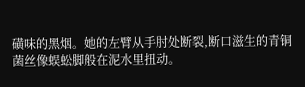磺味的黑烟。她的左臂从手肘处断裂,断口滋生的青铜菌丝像蜈蚣脚般在泥水里扭动。